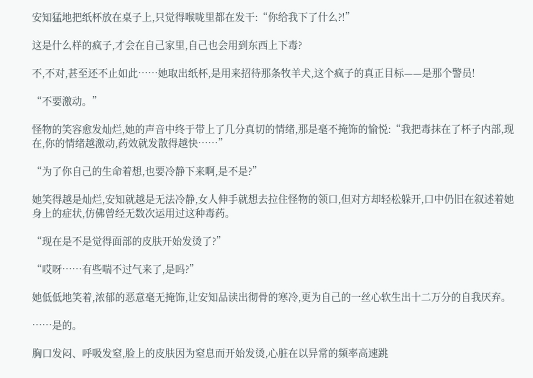安知猛地把纸杯放在桌子上,只觉得喉咙里都在发干:“你给我下了什么?!”

这是什么样的疯子,才会在自己家里,自己也会用到东西上下毒?

不,不对,甚至还不止如此……她取出纸杯,是用来招待那条牧羊犬,这个疯子的真正目标——是那个警员!

“不要激动。”

怪物的笑容愈发灿烂,她的声音中终于带上了几分真切的情绪,那是毫不掩饰的愉悦:“我把毒抹在了杯子内部,现在,你的情绪越激动,药效就发散得越快……”

“为了你自己的生命着想,也要冷静下来啊,是不是?”

她笑得越是灿烂,安知就越是无法冷静,女人伸手就想去拉住怪物的领口,但对方却轻松躲开,口中仍旧在叙述着她身上的症状,仿佛曾经无数次运用过这种毒药。

“现在是不是觉得面部的皮肤开始发烫了?”

“哎呀……有些喘不过气来了,是吗?”

她低低地笑着,浓郁的恶意毫无掩饰,让安知品读出彻骨的寒冷,更为自己的一丝心软生出十二万分的自我厌弃。

……是的。

胸口发闷、呼吸发窒,脸上的皮肤因为窒息而开始发烫,心脏在以异常的频率高速跳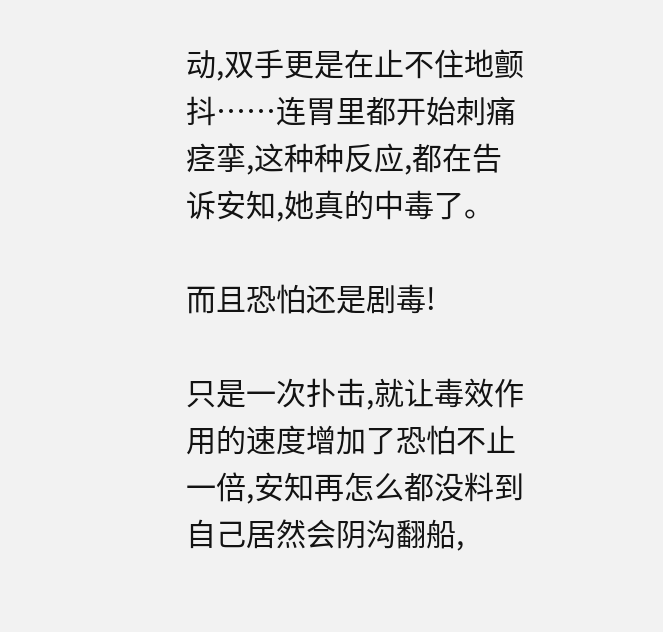动,双手更是在止不住地颤抖……连胃里都开始刺痛痉挛,这种种反应,都在告诉安知,她真的中毒了。

而且恐怕还是剧毒!

只是一次扑击,就让毒效作用的速度增加了恐怕不止一倍,安知再怎么都没料到自己居然会阴沟翻船,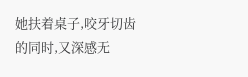她扶着桌子,咬牙切齿的同时,又深感无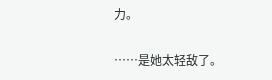力。

……是她太轻敌了。